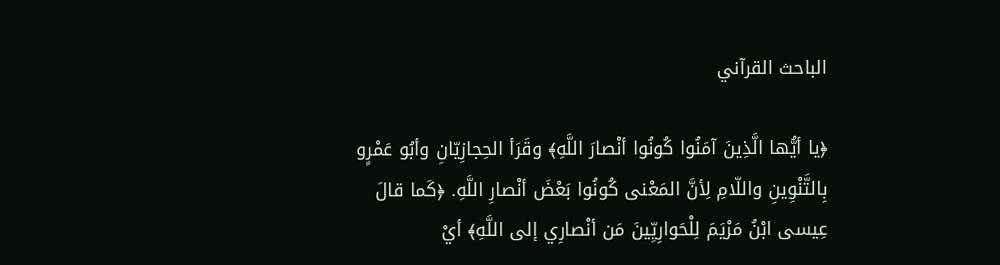الباحث القرآني

﴿يا أيُّها الَّذِينَ آمَنُوا كُونُوا أنْصارَ اللَّهِ﴾ وقَرَأ الحِجازِيّانِ وأبُو عَمْرٍو بِالتَّنْوِينِ واللّامِ لِأنَّ المَعْنى كُونُوا بَعْضَ أنْصارِ اللَّهِ. ﴿كَما قالَ عِيسى ابْنُ مَرْيَمَ لِلْحَوارِيِّينَ مَن أنْصارِي إلى اللَّهِ﴾ أيْ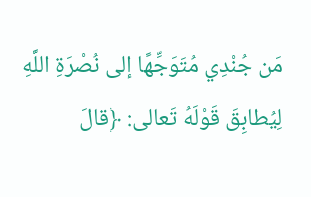مَن جُنْدِي مُتَوَجِّهًا إلى نُصْرَةِ اللَّهِ لِيُطابِقَ قَوْلَهُ تَعالى: ﴿قالَ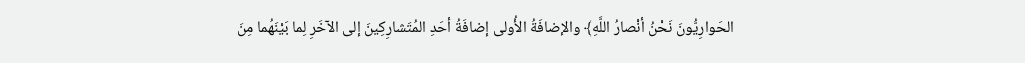الحَوارِيُّونَ نَحْنُ أنْصارُ اللَّهِ﴾ والإضافَةُ الأُولى إضافَةُ أحَدِ المُتَشارِكِينَ إلى الآخَرِ لِما بَيْنَهُما مِنَ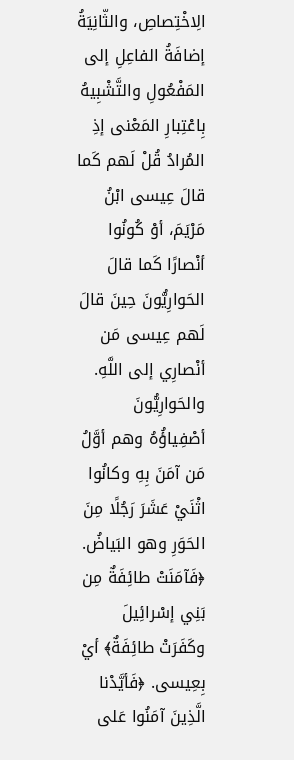الِاخْتِصاصِ، والثّانِيَةُ إضافَةُ الفاعِلِ إلى المَفْعُولِ والتَّشْبِيهُ بِاعْتِبارِ المَعْنى إذِ المُرادُ قُلْ لَهم كَما قالَ عِيسى ابْنُ مَرْيَمَ، أوْ كُونُوا أنْصارًا كَما قالَ الحَوارِيُّونَ حِينَ قالَ لَهم عِيسى مَن أنْصارِي إلى اللَّهِ. والحَوارِيُّونَ أصْفِياؤُهُ وهم أوَّلُ مَن آمَنَ بِهِ وكانُوا اثْنَيْ عَشَرَ رَجُلًا مِنَ الحَوَرِ وهو البَياضُ. ﴿فَآمَنَتْ طائِفَةٌ مِن بَنِي إسْرائِيلَ وكَفَرَتْ طائِفَةٌ﴾ أيْ بِعِيسى. ﴿فَأيَّدْنا الَّذِينَ آمَنُوا عَلى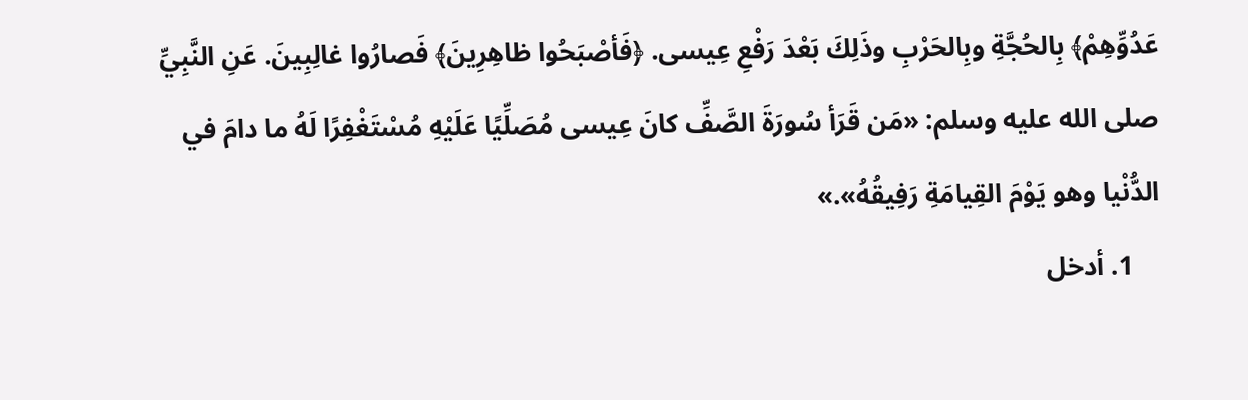عَدُوِّهِمْ﴾ بِالحُجَّةِ وبِالحَرْبِ وذَلِكَ بَعْدَ رَفْعِ عِيسى. ﴿فَأصْبَحُوا ظاهِرِينَ﴾ فَصارُوا غالِبِينَ. عَنِ النَّبِيِّ صلى الله عليه وسلم: «مَن قَرَأ سُورَةَ الصَّفِّ كانَ عِيسى مُصَلِّيًا عَلَيْهِ مُسْتَغْفِرًا لَهُ ما دامَ في الدُّنْيا وهو يَوْمَ القِيامَةِ رَفِيقُهُ».»
    1. أدخل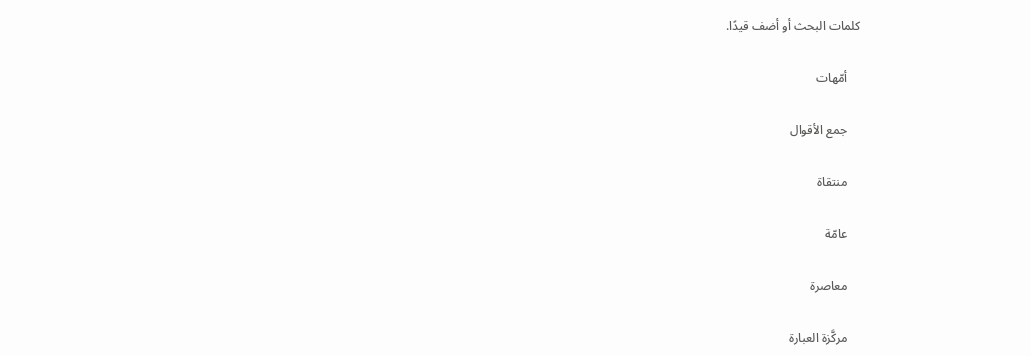كلمات البحث أو أضف قيدًا.

    أمّهات

    جمع الأقوال

    منتقاة

    عامّة

    معاصرة

    مركَّزة العبارة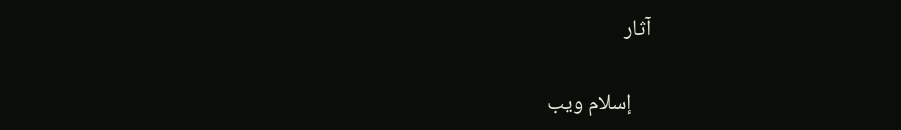آثار

    إسلام ويب